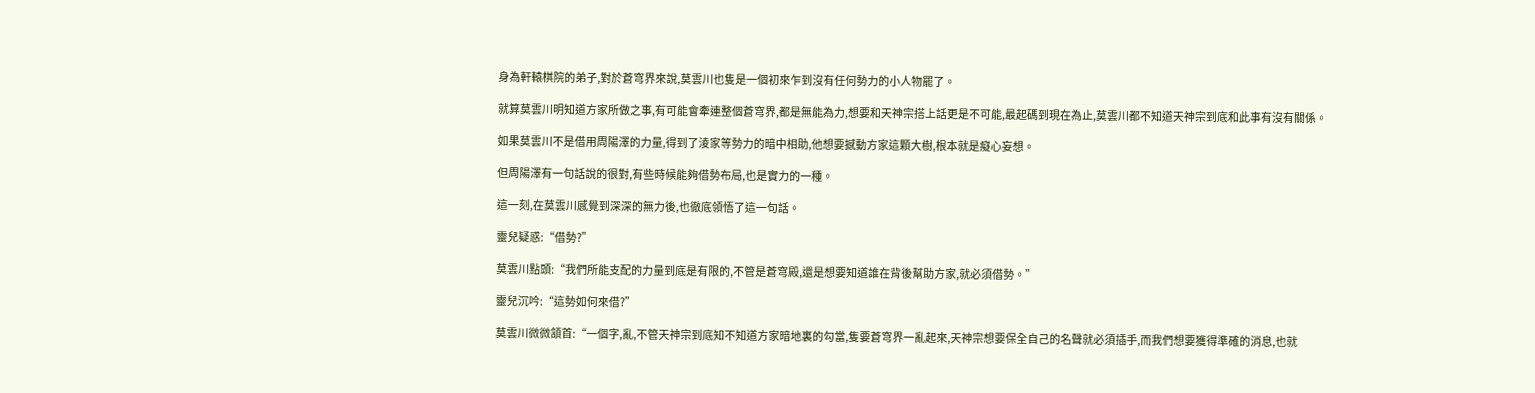身為軒轅棋院的弟子,對於蒼穹界來說,莫雲川也隻是一個初來乍到沒有任何勢力的小人物罷了。

就算莫雲川明知道方家所做之事,有可能會牽連整個蒼穹界,都是無能為力,想要和天神宗搭上話更是不可能,最起碼到現在為止,莫雲川都不知道天神宗到底和此事有沒有關係。

如果莫雲川不是借用周陽澤的力量,得到了淩家等勢力的暗中相助,他想要撼動方家這顆大樹,根本就是癡心妄想。

但周陽澤有一句話說的很對,有些時候能夠借勢布局,也是實力的一種。

這一刻,在莫雲川感覺到深深的無力後,也徹底領悟了這一句話。

靈兒疑惑:“借勢?”

莫雲川點頭:“我們所能支配的力量到底是有限的,不管是蒼穹殿,還是想要知道誰在背後幫助方家,就必須借勢。”

靈兒沉吟:“這勢如何來借?”

莫雲川微微頷首:“一個字,亂,不管天神宗到底知不知道方家暗地裏的勾當,隻要蒼穹界一亂起來,天神宗想要保全自己的名聲就必須插手,而我們想要獲得準確的消息,也就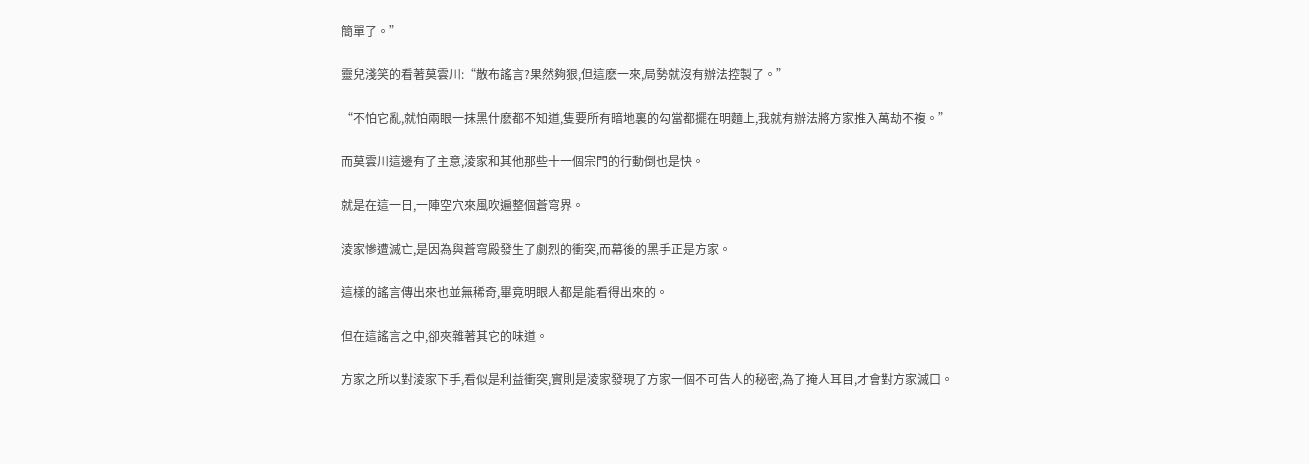簡單了。”

靈兒淺笑的看著莫雲川:“散布謠言?果然夠狠,但這麽一來,局勢就沒有辦法控製了。”

“不怕它亂,就怕兩眼一抹黑什麽都不知道,隻要所有暗地裏的勾當都擺在明麵上,我就有辦法將方家推入萬劫不複。”

而莫雲川這邊有了主意,淩家和其他那些十一個宗門的行動倒也是快。

就是在這一日,一陣空穴來風吹遍整個蒼穹界。

淩家慘遭滅亡,是因為與蒼穹殿發生了劇烈的衝突,而幕後的黑手正是方家。

這樣的謠言傳出來也並無稀奇,畢竟明眼人都是能看得出來的。

但在這謠言之中,卻夾雜著其它的味道。

方家之所以對淩家下手,看似是利益衝突,實則是淩家發現了方家一個不可告人的秘密,為了掩人耳目,才會對方家滅口。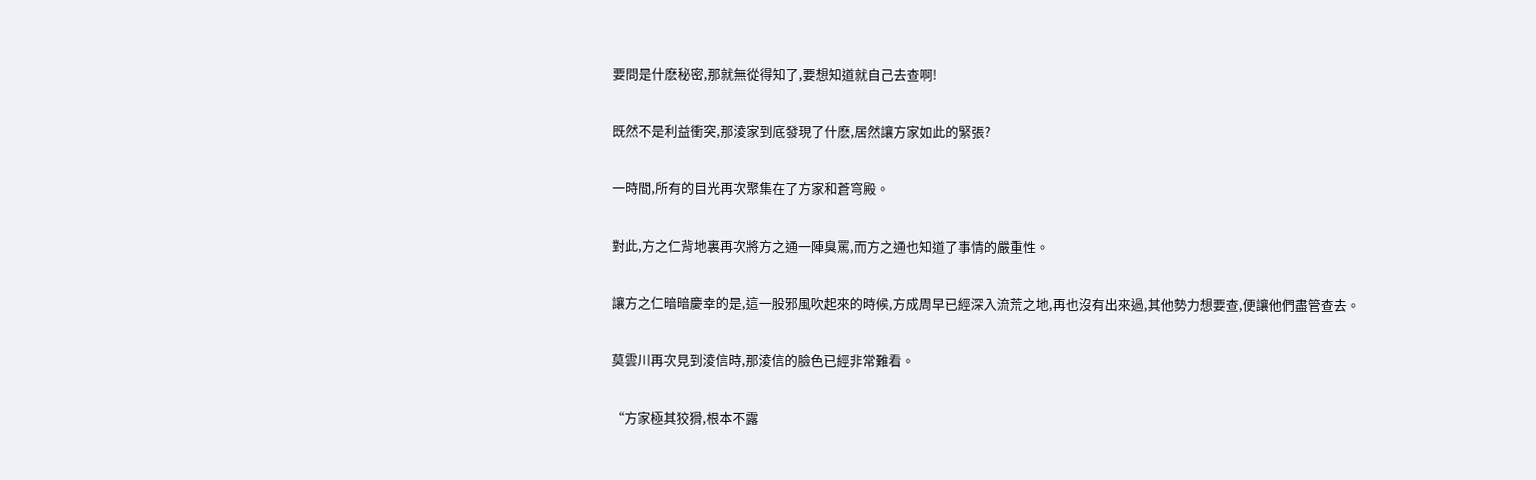要問是什麽秘密,那就無從得知了,要想知道就自己去查啊!

既然不是利益衝突,那淩家到底發現了什麽,居然讓方家如此的緊張?

一時間,所有的目光再次聚集在了方家和蒼穹殿。

對此,方之仁背地裏再次將方之通一陣臭罵,而方之通也知道了事情的嚴重性。

讓方之仁暗暗慶幸的是,這一股邪風吹起來的時候,方成周早已經深入流荒之地,再也沒有出來過,其他勢力想要查,便讓他們盡管查去。

莫雲川再次見到淩信時,那淩信的臉色已經非常難看。

“方家極其狡猾,根本不露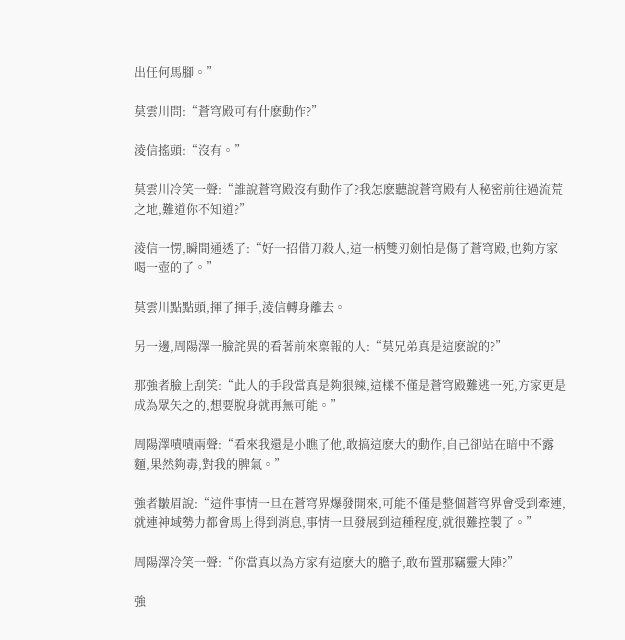出任何馬腳。”

莫雲川問:“蒼穹殿可有什麽動作?”

淩信搖頭:“沒有。”

莫雲川冷笑一聲:“誰說蒼穹殿沒有動作了?我怎麽聽說蒼穹殿有人秘密前往過流荒之地,難道你不知道?”

淩信一愣,瞬間通透了:“好一招借刀殺人,這一柄雙刃劍怕是傷了蒼穹殿,也夠方家喝一壺的了。”

莫雲川點點頭,揮了揮手,淩信轉身離去。

另一邊,周陽澤一臉詫異的看著前來稟報的人:“莫兄弟真是這麽說的?”

那強者臉上刮笑:“此人的手段當真是夠狠辣,這樣不僅是蒼穹殿難逃一死,方家更是成為眾矢之的,想要脫身就再無可能。”

周陽澤嘖嘖兩聲:“看來我還是小瞧了他,敢搞這麽大的動作,自己卻站在暗中不露麵,果然夠毒,對我的脾氣。”

強者皺眉說:“這件事情一旦在蒼穹界爆發開來,可能不僅是整個蒼穹界會受到牽連,就連神域勢力都會馬上得到消息,事情一旦發展到這種程度,就很難控製了。”

周陽澤冷笑一聲:“你當真以為方家有這麽大的膽子,敢布置那竊靈大陣?”

強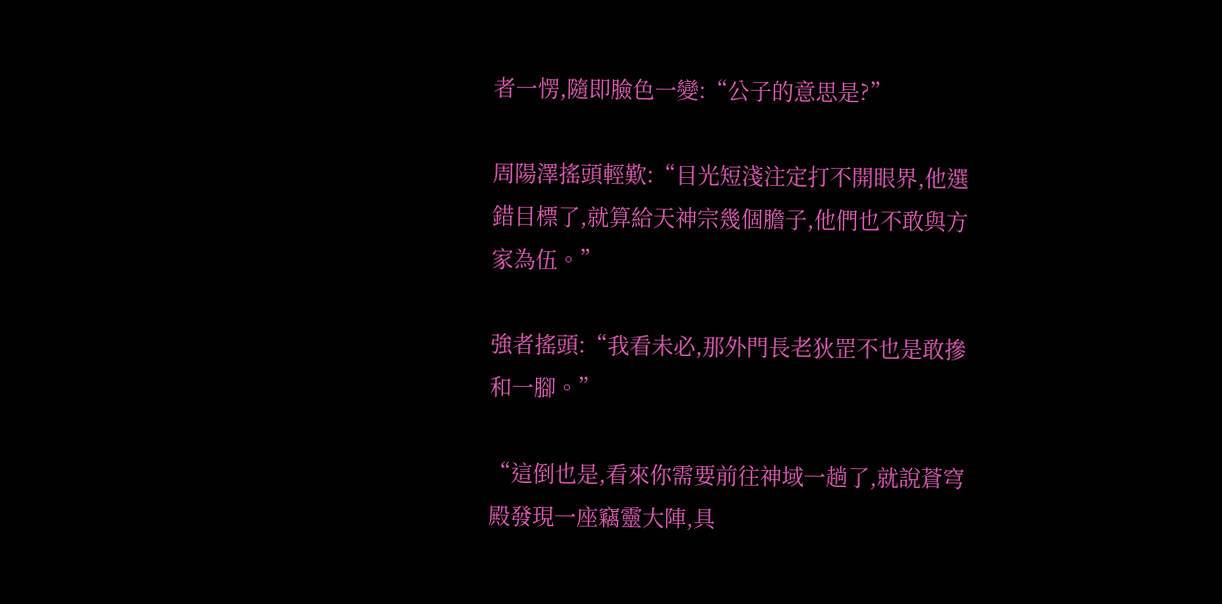者一愣,隨即臉色一變:“公子的意思是?”

周陽澤搖頭輕歎:“目光短淺注定打不開眼界,他選錯目標了,就算給天神宗幾個膽子,他們也不敢與方家為伍。”

強者搖頭:“我看未必,那外門長老狄罡不也是敢摻和一腳。”

“這倒也是,看來你需要前往神域一趟了,就說蒼穹殿發現一座竊靈大陣,具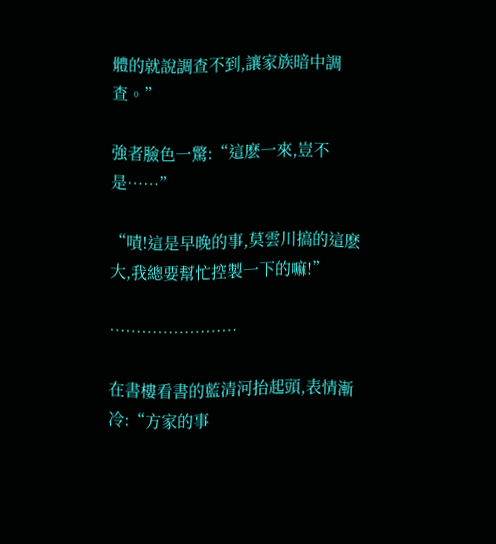體的就說調查不到,讓家族暗中調查。”

強者臉色一驚:“這麽一來,豈不是……”

“嘖!這是早晚的事,莫雲川搞的這麽大,我總要幫忙控製一下的嘛!”

……………………

在書樓看書的藍清河抬起頭,表情漸冷:“方家的事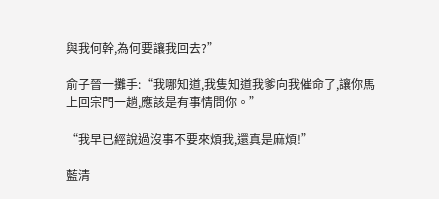與我何幹,為何要讓我回去?”

俞子晉一攤手:“我哪知道,我隻知道我爹向我催命了,讓你馬上回宗門一趟,應該是有事情問你。”

“我早已經說過沒事不要來煩我,還真是麻煩!”

藍清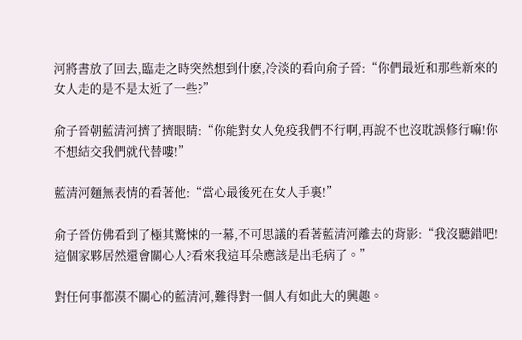河將書放了回去,臨走之時突然想到什麽,冷淡的看向俞子晉:“你們最近和那些新來的女人走的是不是太近了一些?”

俞子晉朝藍清河擠了擠眼睛:“你能對女人免疫我們不行啊,再說不也沒耽誤修行嘛!你不想結交我們就代替嘍!”

藍清河麵無表情的看著他:“當心最後死在女人手裏!”

俞子晉仿佛看到了極其驚悚的一幕,不可思議的看著藍清河離去的背影:“我沒聽錯吧!這個家夥居然還會關心人?看來我這耳朵應該是出毛病了。”

對任何事都漠不關心的藍清河,難得對一個人有如此大的興趣。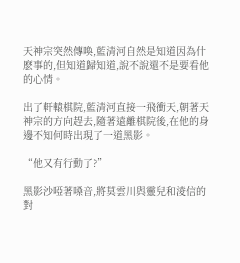天神宗突然傳喚,藍清河自然是知道因為什麽事的,但知道歸知道,說不說還不是要看他的心情。

出了軒轅棋院,藍清河直接一飛衝天,朝著天神宗的方向趕去,隨著遠離棋院後,在他的身邊不知何時出現了一道黑影。

“他又有行動了?”

黑影沙啞著嗓音,將莫雲川與靈兒和淩信的對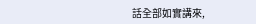話全部如實講來,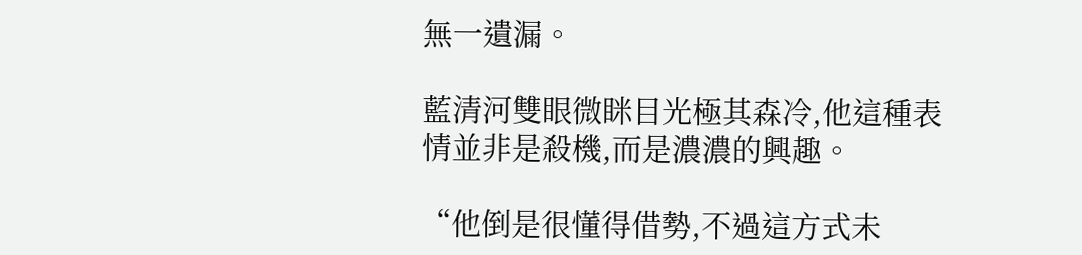無一遺漏。

藍清河雙眼微眯目光極其森冷,他這種表情並非是殺機,而是濃濃的興趣。

“他倒是很懂得借勢,不過這方式未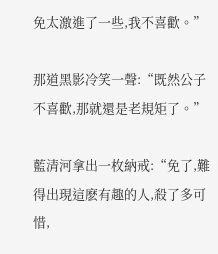免太激進了一些,我不喜歡。”

那道黑影冷笑一聲:“既然公子不喜歡,那就還是老規矩了。”

藍清河拿出一枚納戒:“免了,難得出現這麽有趣的人,殺了多可惜,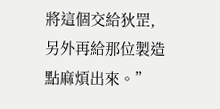將這個交給狄罡,另外再給那位製造點麻煩出來。”